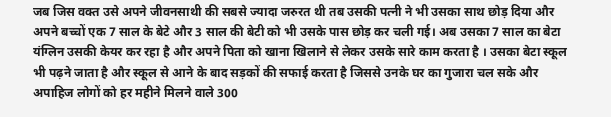जब जिस वक्त उसे अपने जीवनसाथी की सबसे ज्यादा जरुरत थी तब उसकी पत्नी ने भी उसका साथ छोड़ दिया और अपने बच्चों एक 7 साल के बेटे और 3 साल की बेटी को भी उसके पास छोड़ कर चली गई। अब उसका 7 साल का बेटा यंग्लिन उसकी केयर कर रहा है और अपने पिता को खाना खिलाने से लेकर उसके सारे काम करता है । उसका बेटा स्कूल भी पढ़ने जाता है और स्कूल से आने के बाद सड़कों की सफाई करता है जिससे उनके घर का गुजारा चल सके और अपाहिज लोगों को हर महीने मिलने वाले 300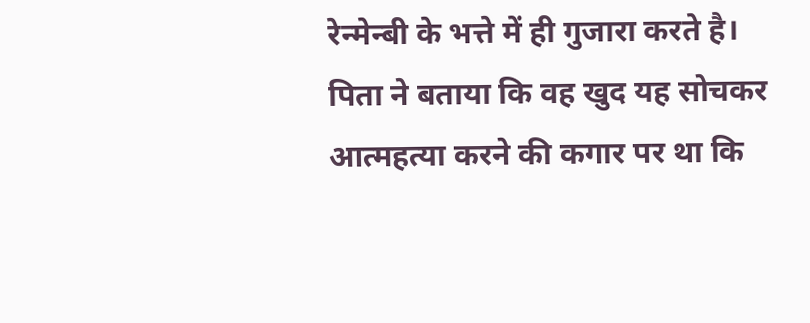रेन्मेन्बी के भत्ते में ही गुजारा करते है।
पिता ने बताया कि वह खुद यह सोचकर आत्महत्या करने की कगार पर था कि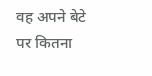वह अपने बेटे पर कितना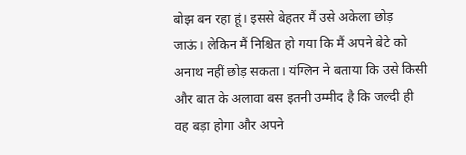बोझ बन रहा हूं। इससे बेहतर मैं उसे अकेला छोड़ जाऊं। लेकिन मैं निश्चित हो गया कि मैं अपने बेटे को अनाथ नहीं छोड़ सकता। यंग्लिन ने बताया कि उसे किसी और बात के अलावा बस इतनी उम्मीद है कि जल्दी ही वह बड़ा होगा और अपने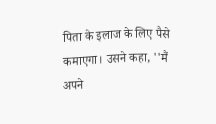पिता के इलाज के लिए पैसे कमाएगा। उसने कहा, ''मैं अपने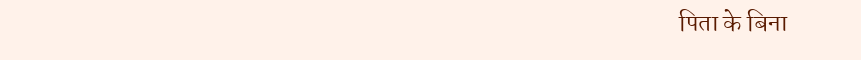पिता के बिना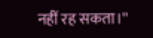नहीं रह सकता।''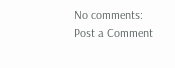No comments:
Post a Comment